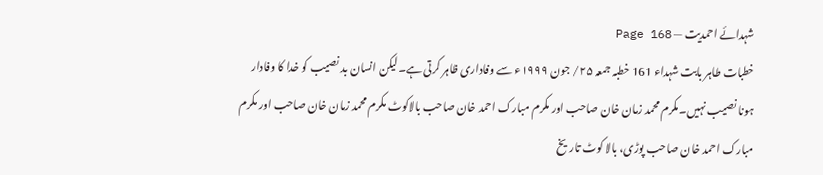شہدائے احمدیت — Page 168
خطبات طاہر بابت شہداء 161 خطبہ جمعہ ۲۵/ جون ۱۹۹۹ء سے وفاداری ظاہر کرتی ہے۔لیکن انسان بد نصیب کو خدا کا وفادار ہونا نصیب نہیں۔مکرم محمد زمان خان صاحب اور مکرم مبارک احمد خان صاحب بالاکوٹ مکرم محمد زمان خان صاحب اور مکرم مبارک احمد خان صاحب پوڑی، بالا کوٹ تاریخ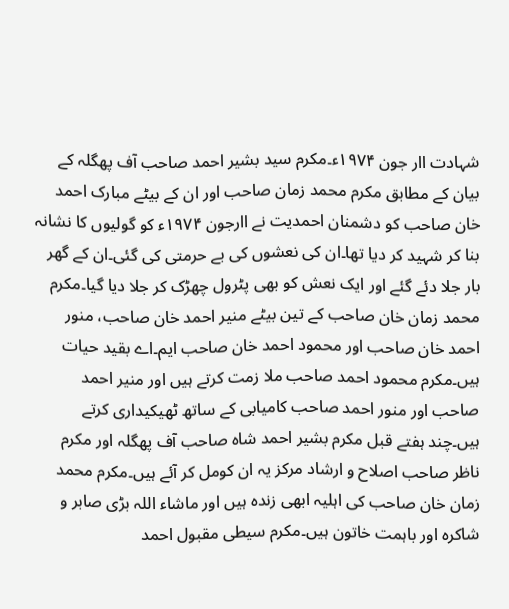شہادت اار جون ۱۹۷۴ء۔مکرم سید بشیر احمد صاحب آف پھگلہ کے بیان کے مطابق مکرم محمد زمان صاحب اور ان کے بیٹے مبارک احمد خان صاحب کو دشمنان احمدیت نے اارجون ۱۹۷۴ء کو گولیوں کا نشانہ بنا کر شہید کر دیا تھا۔ان کی نعشوں کی بے حرمتی کی گئی۔ان کے گھر بار جلا دئے گئے اور ایک نعش کو بھی پٹرول چھڑک کر جلا دیا گیا۔مکرم محمد زمان خان صاحب کے تین بیٹے منیر احمد خان صاحب، منور احمد خان صاحب اور محمود احمد خان صاحب ایم۔اے بقید حیات ہیں۔مکرم محمود احمد صاحب ملا زمت کرتے ہیں اور منیر احمد صاحب اور منور احمد صاحب کامیابی کے ساتھ ٹھیکیداری کرتے ہیں۔چند ہفتے قبل مکرم بشیر احمد شاہ صاحب آف پھگلہ اور مکرم ناظر صاحب اصلاح و ارشاد مرکز یہ ان کومل کر آئے ہیں۔مکرم محمد زمان خان صاحب کی اہلیہ ابھی زندہ ہیں اور ماشاء اللہ بڑی صابر و شاکرہ اور باہمت خاتون ہیں۔مکرم سیطی مقبول احمد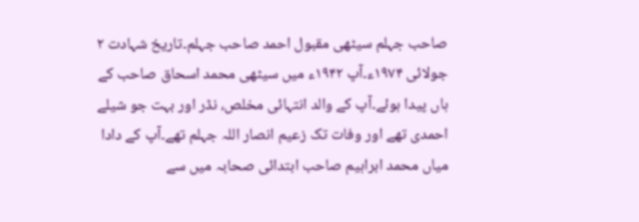صاحب جہلم سیٹھی مقبول احمد صاحب جہلم۔تاریخ شہادت ۲ جولائی ۱۹۷۴ء۔آپ ۱۹۴۲ء میں سیٹھی محمد اسحاق صاحب کے ہاں پیدا ہوئے۔آپ کے والد انتہائی مخلص، نڈر اور بہت جو شیلے احمدی تھے اور وفات تک زعیم انصار اللہ جہلم تھے۔آپ کے دادا میاں محمد ابراہیم صاحب ابتدائی صحابہ میں سے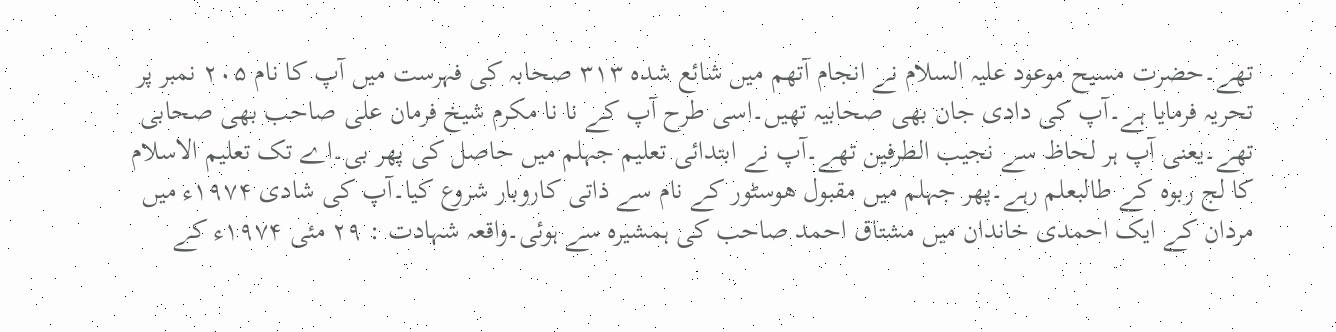تھے۔حضرت مسیح موعود علیہ السلام نے انجام آتھم میں شائع شدہ ۳۱۳ صحابہ کی فہرست میں آپ کا نام ۲۰۵ نمبر پر تحریہ فرمایا ہے۔آپ کی دادی جان بھی صحابیہ تھیں۔اسی طرح آپ کے نا نا مکرم شیخ فرمان علی صاحب بھی صحابی تھے۔یعنی آپ ہر لحاظ سے نجیب الطرفین تھے۔آپ نے ابتدائی تعلیم جہلم میں حاصل کی پھر بی۔اے تک تعلیم الاسلام کا لج ربوہ کے طالبعلم رہے۔پھر جہلم میں مقبول ھوسٹور کے نام سے ذاتی کاروبار شروع کیا۔آپ کی شادی ۱۹۷۴ء میں مردان کے ایک احمدی خاندان میں مشتاق احمد صاحب کی ہمشیرہ سے ہوئی۔واقعہ شہادت : ۲۹ مئی ۱۹۷۴ء کے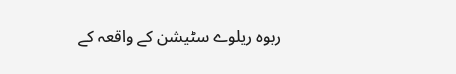ربوہ ریلوے سٹیشن کے واقعہ کے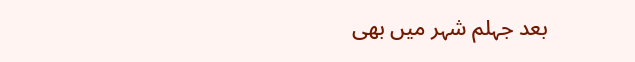بعد جہلم شہر میں بھی